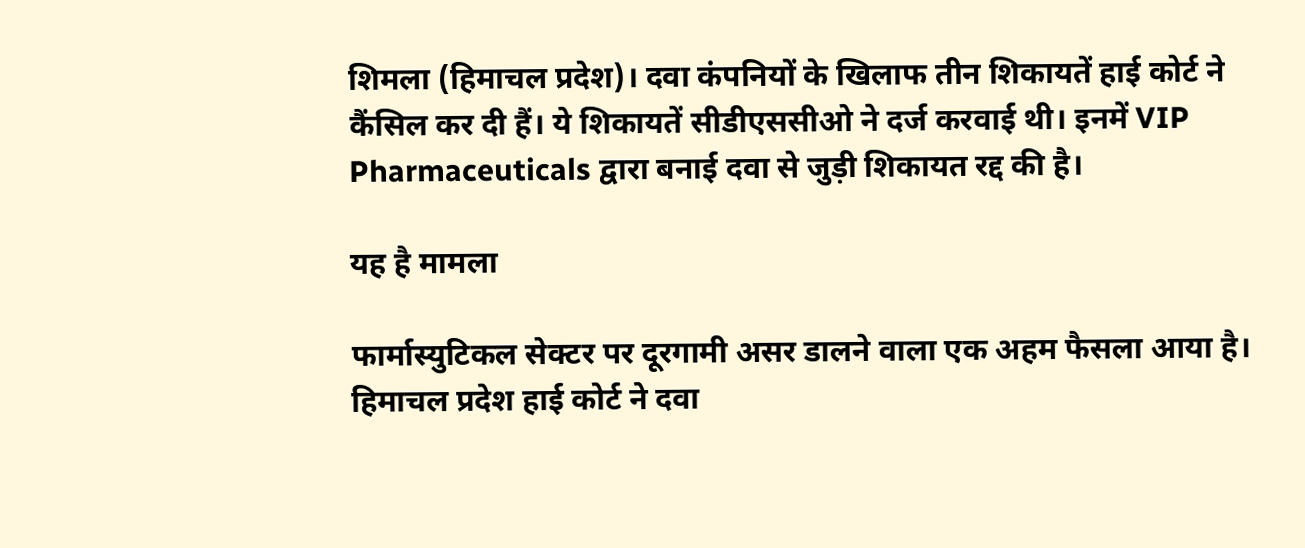शिमला (हिमाचल प्रदेश)। दवा कंपनियों के खिलाफ तीन शिकायतें हाई कोर्ट ने कैंसिल कर दी हैं। ये शिकायतें सीडीएससीओ ने दर्ज करवाई थी। इनमें VIP Pharmaceuticals द्वारा बनाई दवा से जुड़ी शिकायत रद्द की है।

यह है मामला

फार्मास्युटिकल सेक्टर पर दूरगामी असर डालने वाला एक अहम फैसला आया है। हिमाचल प्रदेश हाई कोर्ट ने दवा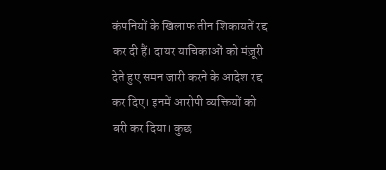कंपनियों के खिलाफ तीन शिकायतें रद्द कर दी हैं। दायर याचिकाओं को मंज़ूरी देते हुए समन जारी करने के आदेश रद्द कर दिए। इनमें आरोपी व्यक्तियों को बरी कर दिया। कुछ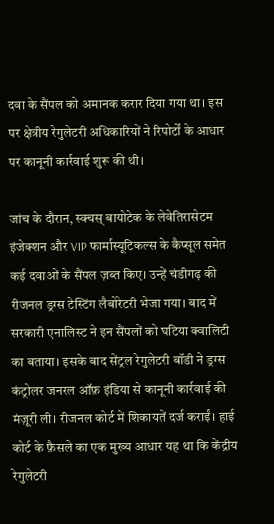दवा के सैंपल को अमानक करार दिया गया था। इस पर क्षेत्रीय रेगुलेटरी अधिकारियों ने रिपोर्टों के आधार पर कानूनी कार्रवाई शुरू की थी।

जांच के दौरान, स्क्चस् बायोटेक के लेवेतिरासेटम इंजेक्शन और VIP फार्मास्यूटिकल्स के कैप्सूल समेत कई दवाओं के सैंपल ज़ब्त किए। उन्हें चंडीगढ़ की रीजनल ड्रग्स टेस्टिंग लैबोरेटरी भेजा गया। बाद में सरकारी एनालिस्ट ने इन सैंपलों को घटिया क्वालिटी का बताया। इसके बाद सेंट्रल रेगुलेटरी बॉडी ने ड्रग्स कंट्रोलर जनरल ऑफ़ इंडिया से कानूनी कार्रवाई की मंज़ूरी ली। रीजनल कोर्ट में शिकायतें दर्ज कराईं। हाई कोर्ट के फ़ैसले का एक मुख्य आधार यह था कि केंद्रीय रेगुलेटरी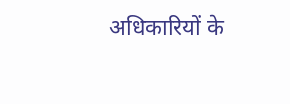अधिकारियों के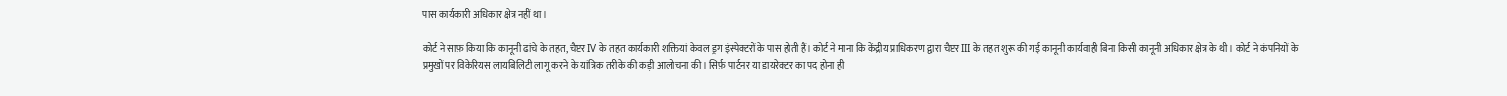पास कार्यकारी अधिकार क्षेत्र नहीं था।

कोर्ट ने साफ़ किया कि कानूनी ढांचे के तहत, चैप्टर IV के तहत कार्यकारी शक्तियां केवल ड्रग इंस्पेक्टरों के पास होती हैं। कोर्ट ने माना कि केंद्रीय प्राधिकरण द्वारा चैप्टर III के तहत शुरू की गई कानूनी कार्यवाही बिना किसी कानूनी अधिकार क्षेत्र के थी। कोर्ट ने कंपनियों के प्रमुखों पर विकेरियस लायबिलिटी लागू करने के यांत्रिक तरीके की कड़ी आलोचना की। सिर्फ़ पार्टनर या डायरेक्टर का पद होना ही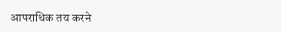आपराधिक तय करने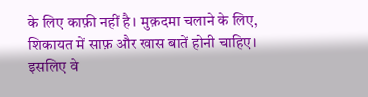के लिए काफ़ी नहीं है। मुक़दमा चलाने के लिए, शिकायत में साफ़ और खास बातें होनी चाहिए। इसलिए वे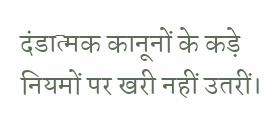दंडात्मक कानूनों के कड़े नियमों पर खरी नहीं उतरीं।